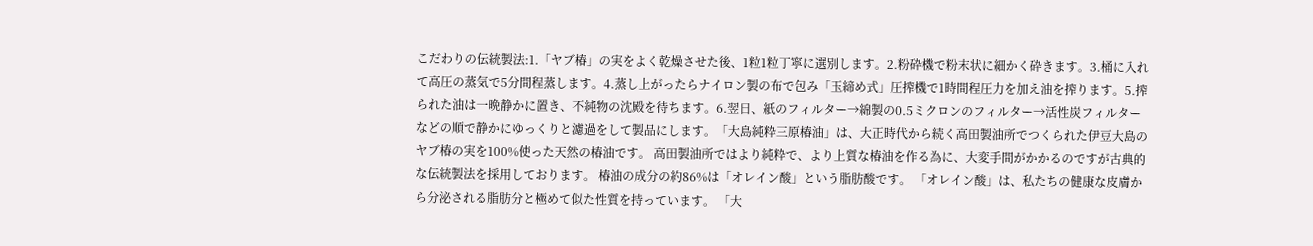こだわりの伝統製法:1.「ヤブ椿」の実をよく乾燥させた後、1粒1粒丁寧に選別します。2.粉砕機で粉末状に細かく砕きます。3.桶に入れて高圧の蒸気で5分間程蒸します。4.蒸し上がったらナイロン製の布で包み「玉締め式」圧搾機で1時間程圧力を加え油を搾ります。5.搾られた油は一晩静かに置き、不純物の沈殿を待ちます。6.翌日、紙のフィルター→綿製の0.5ミクロンのフィルター→活性炭フィルターなどの順で静かにゆっくりと濾過をして製品にします。「大島純粋三原椿油」は、大正時代から続く高田製油所でつくられた伊豆大島のヤブ椿の実を100%使った天然の椿油です。 高田製油所ではより純粋で、より上質な椿油を作る為に、大変手間がかかるのですが古典的な伝統製法を採用しております。 椿油の成分の約86%は「オレイン酸」という脂肪酸です。 「オレイン酸」は、私たちの健康な皮膚から分泌される脂肪分と極めて似た性質を持っています。 「大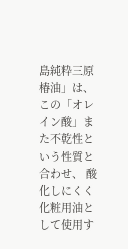島純粋三原椿油」は、この「オレイン酸」また不乾性という性質と合わせ、 酸化しにくく化粧用油として使用す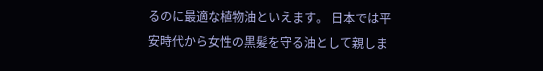るのに最適な植物油といえます。 日本では平安時代から女性の黒髪を守る油として親しま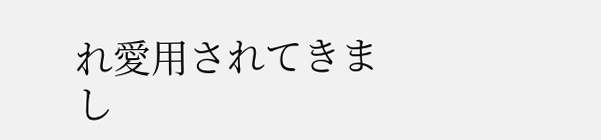れ愛用されてきまし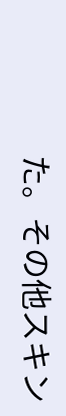た。その他スキン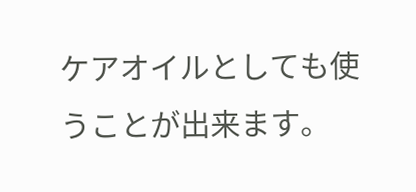ケアオイルとしても使うことが出来ます。